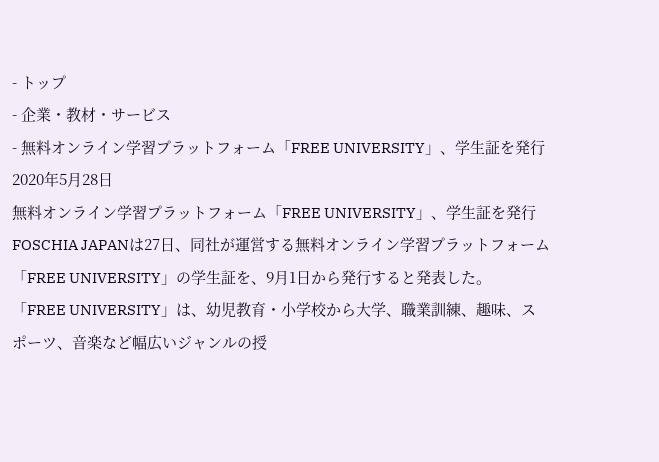- トップ
- 企業・教材・サービス
- 無料オンライン学習プラットフォーム「FREE UNIVERSITY」、学生証を発行
2020年5月28日
無料オンライン学習プラットフォーム「FREE UNIVERSITY」、学生証を発行
FOSCHIA JAPANは27日、同社が運営する無料オンライン学習プラットフォーム「FREE UNIVERSITY」の学生証を、9月1日から発行すると発表した。
「FREE UNIVERSITY」は、幼児教育・小学校から大学、職業訓練、趣味、スポーツ、音楽など幅広いジャンルの授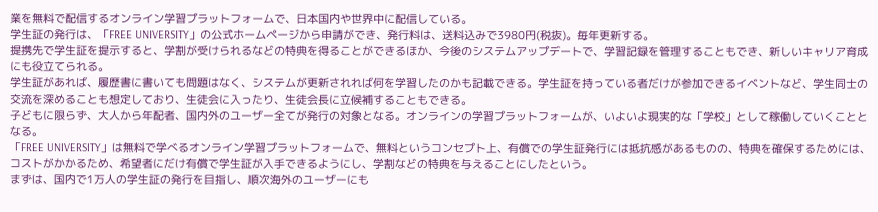業を無料で配信するオンライン学習プラットフォームで、日本国内や世界中に配信している。
学生証の発行は、「FREE UNIVERSITY」の公式ホームページから申請ができ、発行料は、送料込みで3980円(税抜)。毎年更新する。
提携先で学生証を提示すると、学割が受けられるなどの特典を得ることができるほか、今後のシステムアップデートで、学習記録を管理することもでき、新しいキャリア育成にも役立てられる。
学生証があれば、履歴書に書いても問題はなく、システムが更新されれば何を学習したのかも記載できる。学生証を持っている者だけが参加できるイベントなど、学生同士の交流を深めることも想定しており、生徒会に入ったり、生徒会長に立候補することもできる。
子どもに限らず、大人から年配者、国内外のユーザー全てが発行の対象となる。オンラインの学習プラットフォームが、いよいよ現実的な「学校」として稼働していくこととなる。
「FREE UNIVERSITY」は無料で学べるオンライン学習プラットフォームで、無料というコンセプト上、有償での学生証発行には抵抗感があるものの、特典を確保するためには、コストがかかるため、希望者にだけ有償で学生証が入手できるようにし、学割などの特典を与えることにしたという。
まずは、国内で1万人の学生証の発行を目指し、順次海外のユーザーにも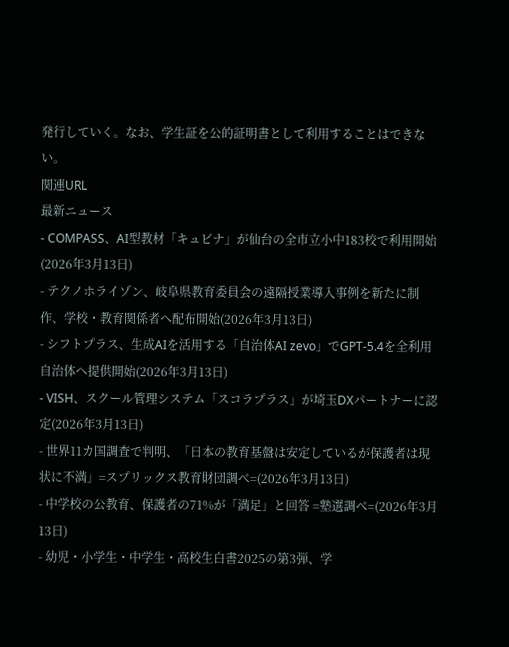発行していく。なお、学生証を公的証明書として利用することはできない。
関連URL
最新ニュース
- COMPASS、AI型教材「キュビナ」が仙台の全市立小中183校で利用開始(2026年3月13日)
- テクノホライゾン、岐阜県教育委員会の遠隔授業導入事例を新たに制作、学校・教育関係者へ配布開始(2026年3月13日)
- シフトプラス、生成AIを活用する「自治体AI zevo」でGPT-5.4を全利用自治体へ提供開始(2026年3月13日)
- VISH、スクール管理システム「スコラプラス」が埼玉DXパートナーに認定(2026年3月13日)
- 世界11カ国調査で判明、「日本の教育基盤は安定しているが保護者は現状に不満」=スプリックス教育財団調べ=(2026年3月13日)
- 中学校の公教育、保護者の71%が「満足」と回答 =塾選調べ=(2026年3月13日)
- 幼児・小学生・中学生・高校生白書2025の第3弾、学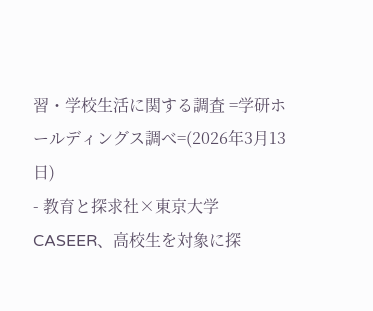習・学校生活に関する調査 =学研ホールディングス調べ=(2026年3月13日)
- 教育と探求社×東京大学CASEER、高校生を対象に探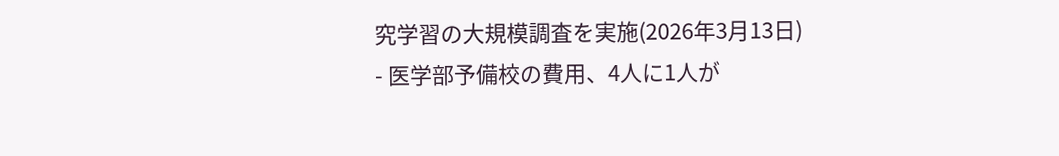究学習の大規模調査を実施(2026年3月13日)
- 医学部予備校の費用、4人に1人が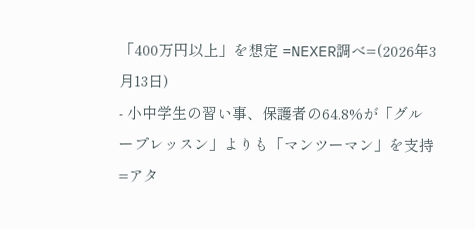「400万円以上」を想定 =NEXER調べ=(2026年3月13日)
- 小中学生の習い事、保護者の64.8%が「グループレッスン」よりも「マンツーマン」を支持 =アタ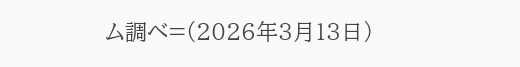ム調べ=(2026年3月13日)